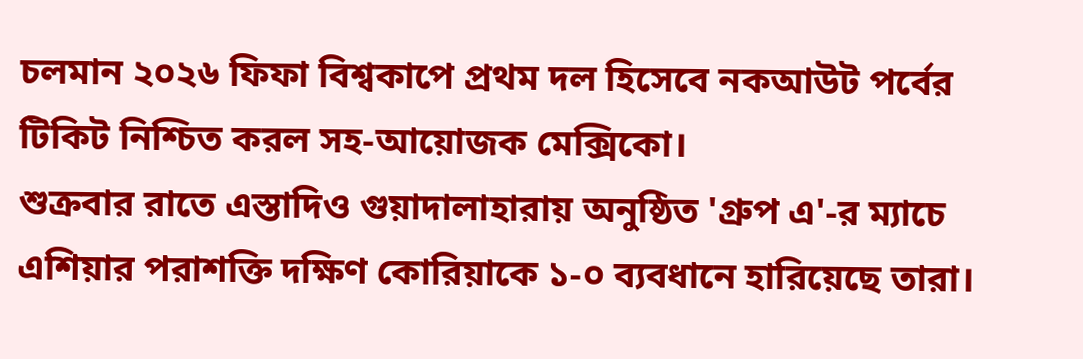চলমান ২০২৬ ফিফা বিশ্বকাপে প্রথম দল হিসেবে নকআউট পর্বের টিকিট নিশ্চিত করল সহ-আয়োজক মেক্সিকো।
শুক্রবার রাতে এস্তাদিও গুয়াদালাহারায় অনুষ্ঠিত 'গ্রুপ এ'-র ম্যাচে এশিয়ার পরাশক্তি দক্ষিণ কোরিয়াকে ১-০ ব্যবধানে হারিয়েছে তারা।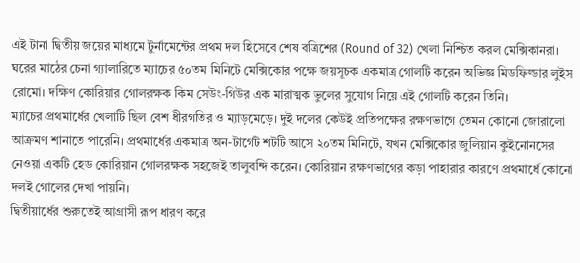এই টানা দ্বিতীয় জয়ের মাধ্যমে টুর্নামেন্টের প্রথম দল হিসেবে শেষ বত্রিশের (Round of 32) খেলা নিশ্চিত করল মেক্সিকানরা।
ঘরের মাঠের চেনা গ্যালারিতে ম্যাচের ৫০তম মিনিটে মেক্সিকোর পক্ষে জয়সূচক একমাত্র গোলটি করেন অভিজ্ঞ মিডফিল্ডার লুইস রোমো। দক্ষিণ কোরিয়ার গোলরক্ষক কিম সেউং-গিউর এক মারাত্মক ভুলের সুযোগ নিয়ে এই গোলটি করেন তিনি।
ম্যাচের প্রথমার্ধের খেলাটি ছিল বেশ ধীরগতির ও ম্যাড়মেড়ে। দুই দলের কেউই প্রতিপক্ষের রক্ষণভাগে তেমন কোনো জোরালো আক্রমণ শানাতে পারেনি। প্রথমার্ধের একমাত্র অন-টার্গেট শটটি আসে ২০তম মিনিটে, যখন মেক্সিকোর জুলিয়ান কুইনোনসের নেওয়া একটি হেড কোরিয়ান গোলরক্ষক সহজেই তালুবন্দি করেন। কোরিয়ান রক্ষণভাগের কড়া পাহারার কারণে প্রথমার্ধে কোনো দলই গোলের দেখা পায়নি।
দ্বিতীয়ার্ধের শুরুতেই আগ্রাসী রূপ ধারণ করে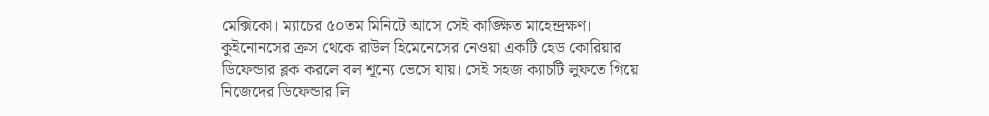মেক্সিকো। ম্যাচের ৫০তম মিনিটে আসে সেই কাঙ্ক্ষিত মাহেন্দ্রক্ষণ। কুইনোনসের ক্রস থেকে রাউল হিমেনেসের নেওয়া একটি হেড কোরিয়ার ডিফেন্ডার ব্লক করলে বল শূন্যে ভেসে যায়। সেই সহজ ক্যাচটি লুফতে গিয়ে নিজেদের ডিফেন্ডার লি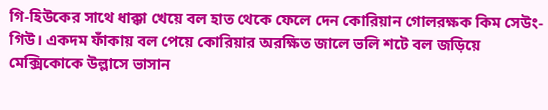গি-হিউকের সাথে ধাক্কা খেয়ে বল হাত থেকে ফেলে দেন কোরিয়ান গোলরক্ষক কিম সেউং-গিউ। একদম ফাঁকায় বল পেয়ে কোরিয়ার অরক্ষিত জালে ভলি শটে বল জড়িয়ে মেক্সিকোকে উল্লাসে ভাসান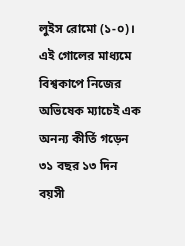লুইস রোমো (১-০)।
এই গোলের মাধ্যমে বিশ্বকাপে নিজের অভিষেক ম্যাচেই এক অনন্য কীর্তি গড়েন ৩১ বছর ১৩ দিন বয়সী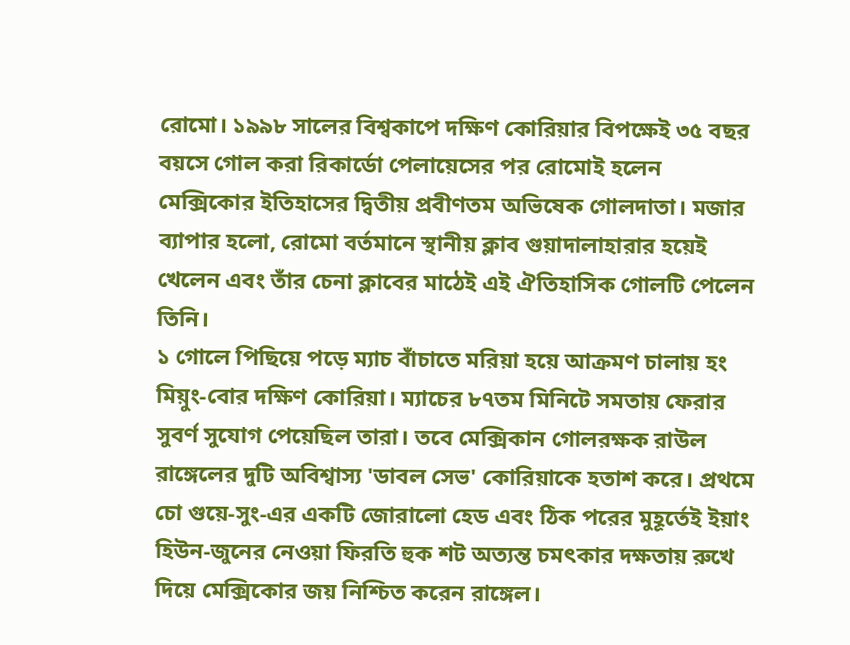রোমো। ১৯৯৮ সালের বিশ্বকাপে দক্ষিণ কোরিয়ার বিপক্ষেই ৩৫ বছর বয়সে গোল করা রিকার্ডো পেলায়েসের পর রোমোই হলেন মেক্সিকোর ইতিহাসের দ্বিতীয় প্রবীণতম অভিষেক গোলদাতা। মজার ব্যাপার হলো, রোমো বর্তমানে স্থানীয় ক্লাব গুয়াদালাহারার হয়েই খেলেন এবং তাঁর চেনা ক্লাবের মাঠেই এই ঐতিহাসিক গোলটি পেলেন তিনি।
১ গোলে পিছিয়ে পড়ে ম্যাচ বাঁচাতে মরিয়া হয়ে আক্রমণ চালায় হং মিয়ুং-বোর দক্ষিণ কোরিয়া। ম্যাচের ৮৭তম মিনিটে সমতায় ফেরার সুবর্ণ সুযোগ পেয়েছিল তারা। তবে মেক্সিকান গোলরক্ষক রাউল রাঙ্গেলের দুটি অবিশ্বাস্য 'ডাবল সেভ' কোরিয়াকে হতাশ করে। প্রথমে চো গুয়ে-সুং-এর একটি জোরালো হেড এবং ঠিক পরের মুহূর্তেই ইয়াং হিউন-জুনের নেওয়া ফিরতি হুক শট অত্যন্ত চমৎকার দক্ষতায় রুখে দিয়ে মেক্সিকোর জয় নিশ্চিত করেন রাঙ্গেল।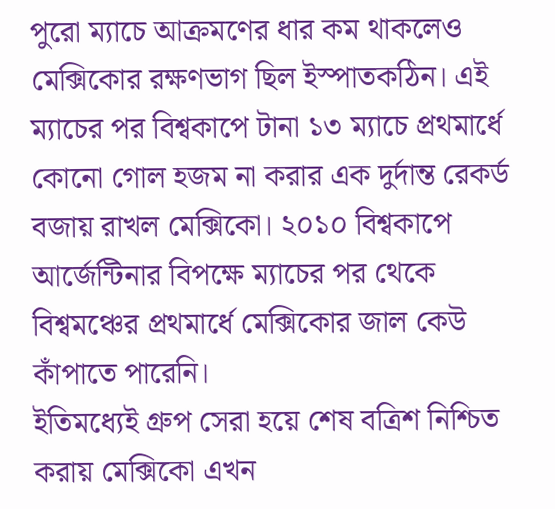পুরো ম্যাচে আক্রমণের ধার কম থাকলেও মেক্সিকোর রক্ষণভাগ ছিল ইস্পাতকঠিন। এই ম্যাচের পর বিশ্বকাপে টানা ১৩ ম্যাচে প্রথমার্ধে কোনো গোল হজম না করার এক দুর্দান্ত রেকর্ড বজায় রাখল মেক্সিকো। ২০১০ বিশ্বকাপে আর্জেন্টিনার বিপক্ষে ম্যাচের পর থেকে বিশ্বমঞ্চের প্রথমার্ধে মেক্সিকোর জাল কেউ কাঁপাতে পারেনি।
ইতিমধ্যেই গ্রুপ সেরা হয়ে শেষ বত্রিশ নিশ্চিত করায় মেক্সিকো এখন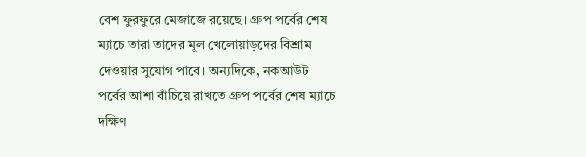বেশ ফুরফুরে মেজাজে রয়েছে। গ্রুপ পর্বের শেষ ম্যাচে তারা তাদের মূল খেলোয়াড়দের বিশ্রাম দেওয়ার সুযোগ পাবে। অন্যদিকে, নকআউট পর্বের আশা বাঁচিয়ে রাখতে গ্রুপ পর্বের শেষ ম্যাচে দক্ষিণ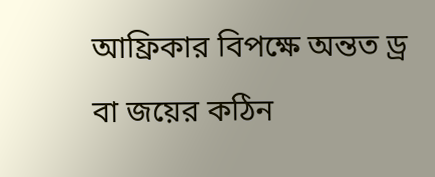আফ্রিকার বিপক্ষে অন্তত ড্র বা জয়ের কঠিন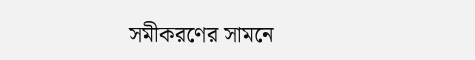সমীকরণের সামনে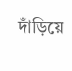দাঁড়িয়ে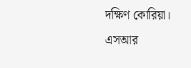দক্ষিণ কোরিয়া।
এসআর